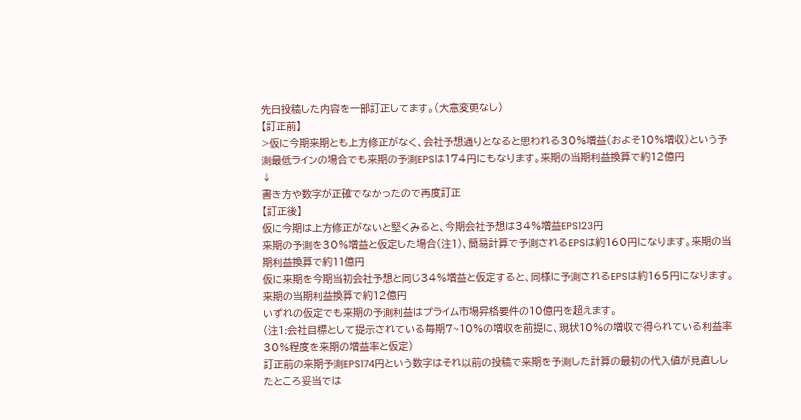先日投稿した内容を一部訂正してます。(大意変更なし)
【訂正前】
>仮に今期来期とも上方修正がなく、会社予想通りとなると思われる30%増益(およそ10%増収)という予測最低ラインの場合でも来期の予測EPSは174円にもなります。来期の当期利益換算で約12億円
↓
書き方や数字が正確でなかったので再度訂正
【訂正後】
仮に今期は上方修正がないと堅くみると、今期会社予想は34%増益EPS123円
来期の予測を30%増益と仮定した場合(注1)、簡易計算で予測されるEPSは約160円になります。来期の当期利益換算で約11億円
仮に来期を今期当初会社予想と同じ34%増益と仮定すると、同様に予測されるEPSは約165円になります。来期の当期利益換算で約12億円
いずれの仮定でも来期の予測利益はプライム市場昇格要件の10億円を超えます。
(注1:会社目標として提示されている毎期7~10%の増収を前提に、現状10%の増収で得られている利益率30%程度を来期の増益率と仮定)
訂正前の来期予測EPS174円という数字はそれ以前の投稿で来期を予測した計算の最初の代入値が見直ししたところ妥当では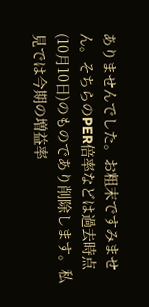ありませんでした。お粗末ですみません。そちらのPER倍率などは過去時点(10月10日)のものであり削除します。私見では今期の増益率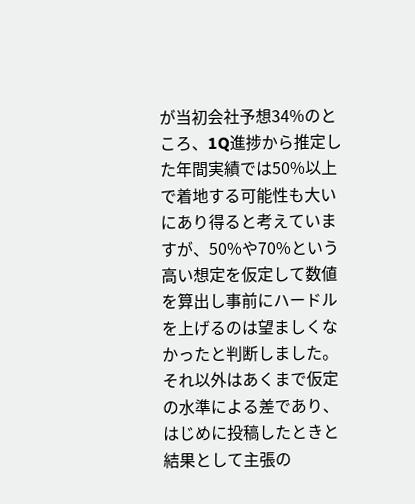が当初会社予想34%のところ、1Q進捗から推定した年間実績では50%以上で着地する可能性も大いにあり得ると考えていますが、50%や70%という高い想定を仮定して数値を算出し事前にハードルを上げるのは望ましくなかったと判断しました。
それ以外はあくまで仮定の水準による差であり、はじめに投稿したときと結果として主張の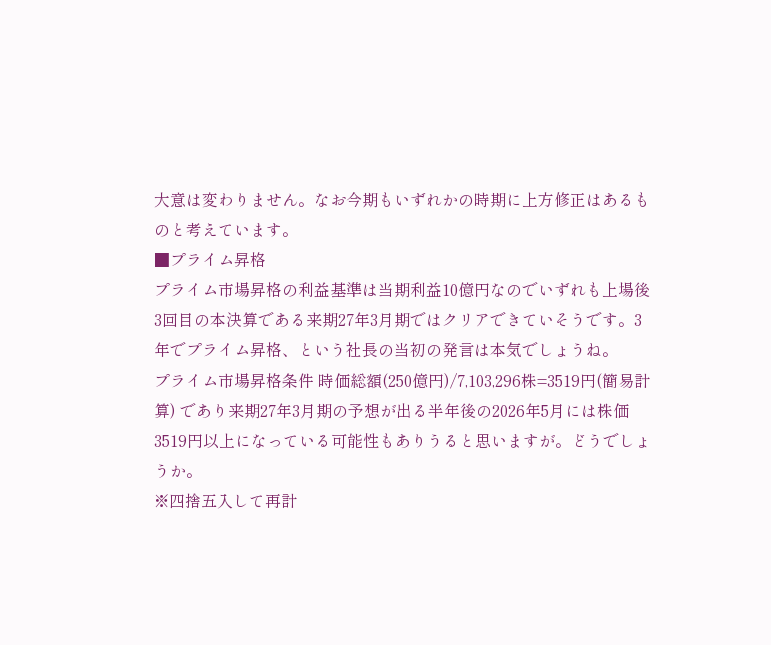大意は変わりません。なお今期もいずれかの時期に上方修正はあるものと考えています。
■プライム昇格
プライム市場昇格の利益基準は当期利益10億円なのでいずれも上場後3回目の本決算である来期27年3月期ではクリアできていそうです。3年でプライム昇格、という社長の当初の発言は本気でしょうね。
プライム市場昇格条件 時価総額(250億円)/7,103,296株=3519円(簡易計算) であり来期27年3月期の予想が出る半年後の2026年5月には株価3519円以上になっている可能性もありうると思いますが。どうでしょうか。
※四捨五入して再計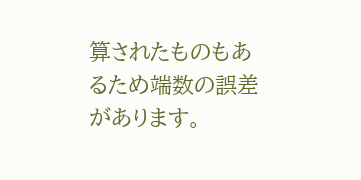算されたものもあるため端数の誤差があります。